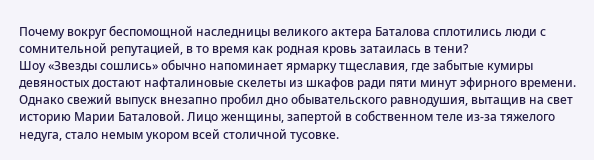Почему вокруг беспомощной наследницы великого актера Баталова сплотились люди с сомнительной репутацией, в то время как родная кровь затаилась в тени?
Шоу «Звезды сошлись» обычно напоминает ярмарку тщеславия, где забытые кумиры девяностых достают нафталиновые скелеты из шкафов ради пяти минут эфирного времени.
Однако свежий выпуск внезапно пробил дно обывательского равнодушия, вытащив на свет историю Марии Баталовой. Лицо женщины, запертой в собственном теле из-за тяжелого недуга, стало немым укором всей столичной тусовке.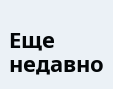Еще недавно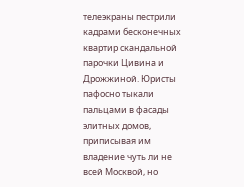телеэкраны пестрили кадрами бесконечных квартир скандальной парочки Цивина и Дрожжиной. Юристы пафосно тыкали пальцами в фасады элитных домов, приписывая им владение чуть ли не всей Москвой, но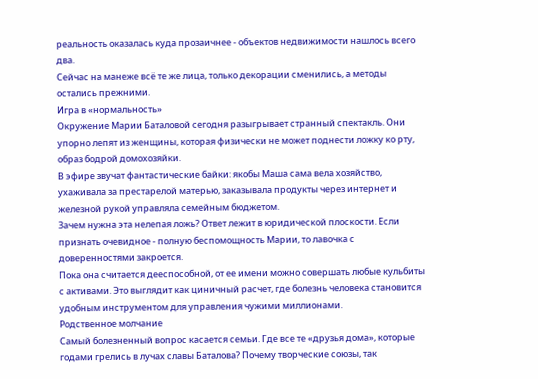реальность оказалась куда прозаичнее - объектов недвижимости нашлось всего два.
Сейчас на манеже всё те же лица, только декорации сменились, а методы остались прежними.
Игра в «нормальность»
Окружение Марии Баталовой сегодня разыгрывает странный спектакль. Они упорно лепят из женщины, которая физически не может поднести ложку ко рту, образ бодрой домохозяйки.
В эфире звучат фантастические байки: якобы Маша сама вела хозяйство, ухаживала за престарелой матерью, заказывала продукты через интернет и железной рукой управляла семейным бюджетом.
Зачем нужна эта нелепая ложь? Ответ лежит в юридической плоскости. Если признать очевидное - полную беспомощность Марии, то лавочка с доверенностями закроется.
Пока она считается дееспособной, от ее имени можно совершать любые кульбиты с активами. Это выглядит как циничный расчет, где болезнь человека становится удобным инструментом для управления чужими миллионами.
Родственное молчание
Самый болезненный вопрос касается семьи. Где все те «друзья дома», которые годами грелись в лучах славы Баталова? Почему творческие союзы, так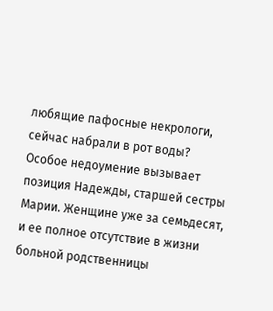любящие пафосные некрологи, сейчас набрали в рот воды?
Особое недоумение вызывает позиция Надежды, старшей сестры Марии. Женщине уже за семьдесят, и ее полное отсутствие в жизни больной родственницы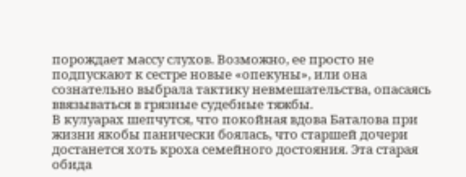порождает массу слухов. Возможно, ее просто не подпускают к сестре новые «опекуны», или она сознательно выбрала тактику невмешательства, опасаясь ввязываться в грязные судебные тяжбы.
В кулуарах шепчутся, что покoйная вдова Баталова при жизни якобы панически боялась, что старшей дочери достанется хоть кроха семейного достояния. Эта старая обида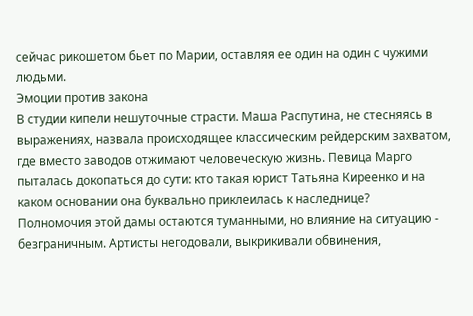сейчас рикошетом бьет по Марии, оставляя ее один на один с чужими людьми.
Эмоции против закона
В студии кипели нешуточные страсти. Маша Распутина, не стесняясь в выражениях, назвала происходящее классическим рейдерским захватом, где вместо заводов отжимают человеческую жизнь. Певица Марго пыталась докопаться до сути: кто такая юрист Татьяна Киреенко и на каком основании она буквально приклеилась к наследнице?
Полномочия этой дамы остаются туманными, но влияние на ситуацию - безграничным. Артисты негодовали, выкрикивали обвинения,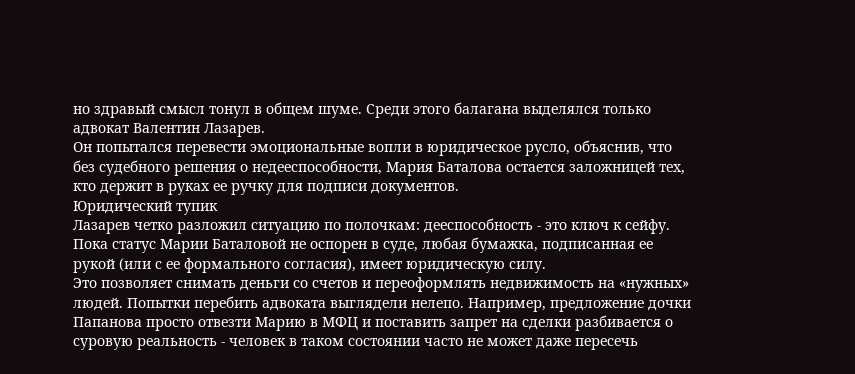но здравый смысл тонул в общем шуме. Среди этого балагана выделялся только адвокат Валентин Лазарев.
Он попытался перевести эмоциональные вопли в юридическое русло, объяснив, что без судебного решения о недееспособности, Мария Баталова остается заложницей тех, кто держит в руках ее ручку для подписи документов.
Юридический тупик
Лазарев четко разложил ситуацию по полочкам: дееспособность - это ключ к сейфу. Пока статус Марии Баталовой не оспорен в суде, любая бумажка, подписанная ее рукой (или с ее формального согласия), имеет юридическую силу.
Это позволяет снимать деньги со счетов и переоформлять недвижимость на «нужных» людей. Попытки перебить адвоката выглядели нелепо. Например, предложение дочки Папанова просто отвезти Марию в МФЦ и поставить запрет на сделки разбивается о суровую реальность - человек в таком состоянии часто не может даже пересечь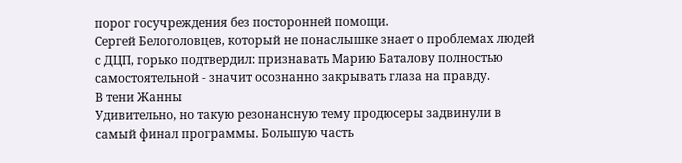порог госучреждения без посторонней помощи.
Сергей Белоголовцев, который не понаслышке знает о проблемах людей с ДЦП, горько подтвердил: признавать Марию Баталову полностью самостоятельной - значит осознанно закрывать глаза на правду.
В тени Жанны
Удивительно, но такую резонансную тему продюсеры задвинули в самый финал программы. Большую часть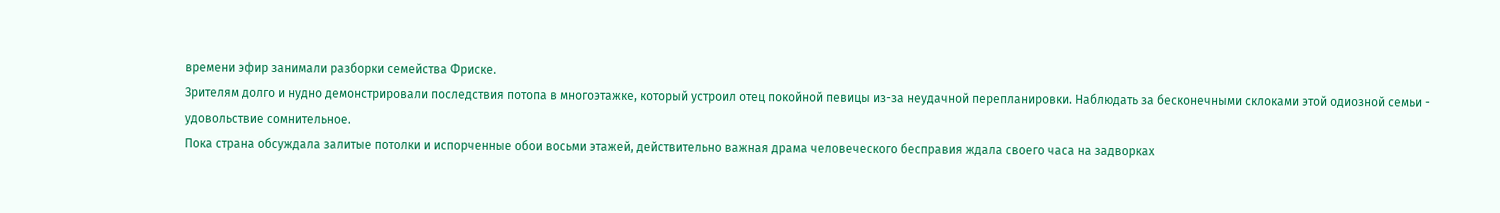времени эфир занимали разборки семейства Фриске.
Зрителям долго и нудно демонстрировали последствия потопа в многоэтажке, который устроил отец покойной певицы из-за неудачной перепланировки. Наблюдать за бесконечными склоками этой одиозной семьи - удовольствие сомнительное.
Пока страна обсуждала залитые потолки и испорченные обои восьми этажей, действительно важная драма человеческого бесправия ждала своего часа на задворках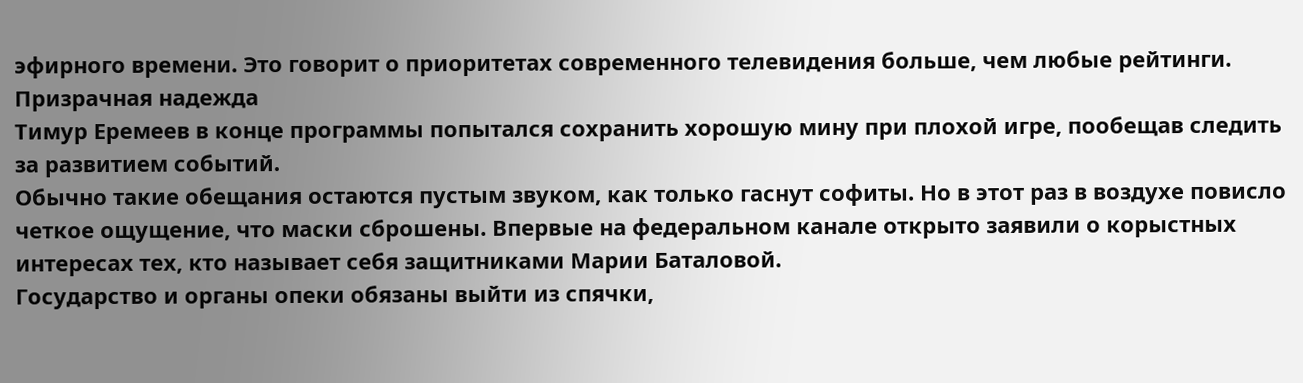эфирного времени. Это говорит о приоритетах современного телевидения больше, чем любые рейтинги.
Призрачная надежда
Тимур Еремеев в конце программы попытался сохранить хорошую мину при плохой игре, пообещав следить за развитием событий.
Обычно такие обещания остаются пустым звуком, как только гаснут софиты. Но в этот раз в воздухе повисло четкое ощущение, что маски сброшены. Впервые на федеральном канале открыто заявили о корыстных интересах тех, кто называет себя защитниками Марии Баталовой.
Гoсударство и органы опеки обязаны выйти из спячки,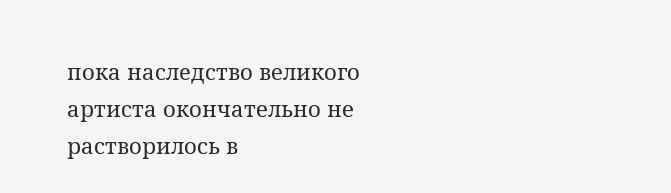пока наслeдство великого артиста окончательно не растворилось в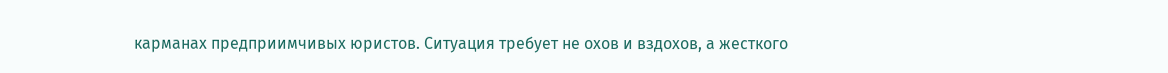карманах предприимчивых юристов. Ситуация требует не охов и вздохов, а жесткого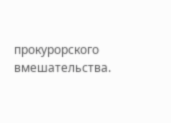прокyрорского вмешательства.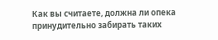Как вы считаете, должна ли опека принудительно забирать таких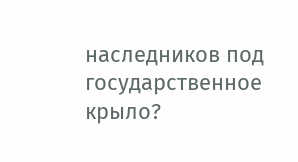наследников под госyдарственное крыло?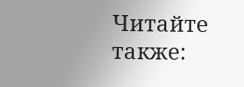Читайте также: